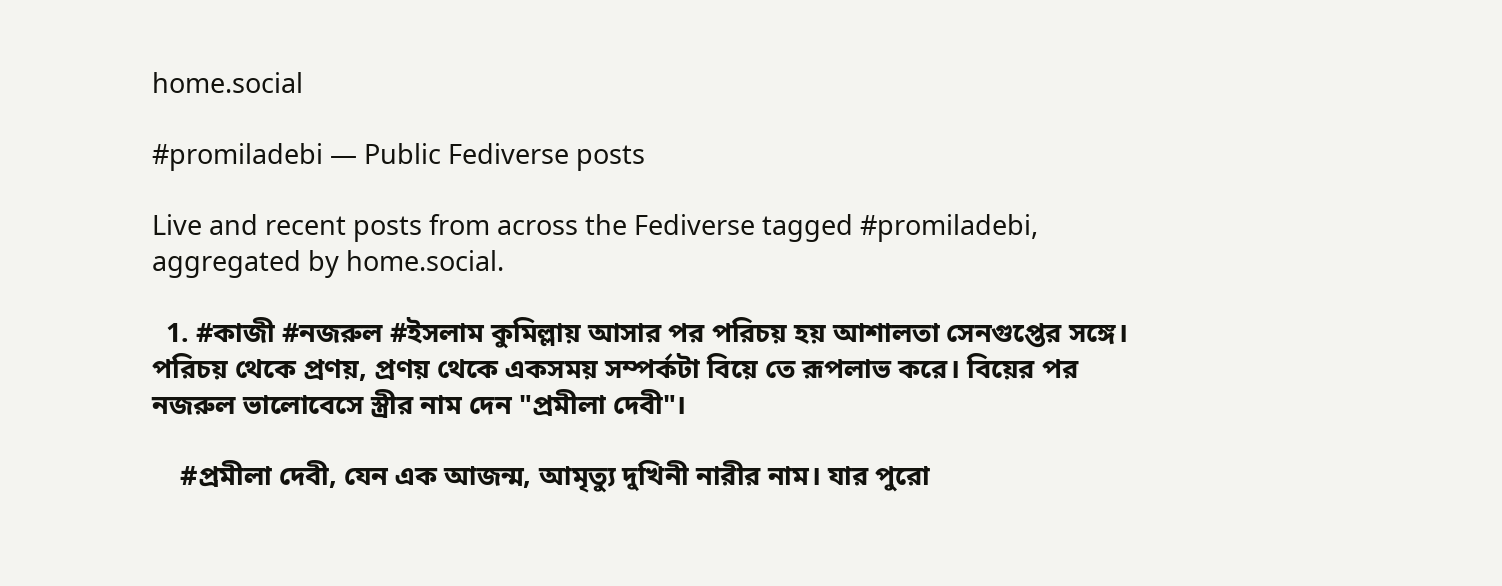home.social

#promiladebi — Public Fediverse posts

Live and recent posts from across the Fediverse tagged #promiladebi, aggregated by home.social.

  1. #কাজী #নজরুল #ইসলাম কুমিল্লায় আসার পর পরিচয় হয় আশালতা সেনগুপ্তের সঙ্গে। পরিচয় থেকে প্রণয়, প্রণয় থেকে একসময় সম্পর্কটা বিয়ে তে রূপলাভ করে। বিয়ের পর নজরুল ভালোবেসে স্ত্রীর নাম দেন "প্রমীলা দেবী"।

    #প্রমীলা দেবী, যেন এক আজন্ম, আমৃত্যু দুখিনী নারীর নাম। যার পুরো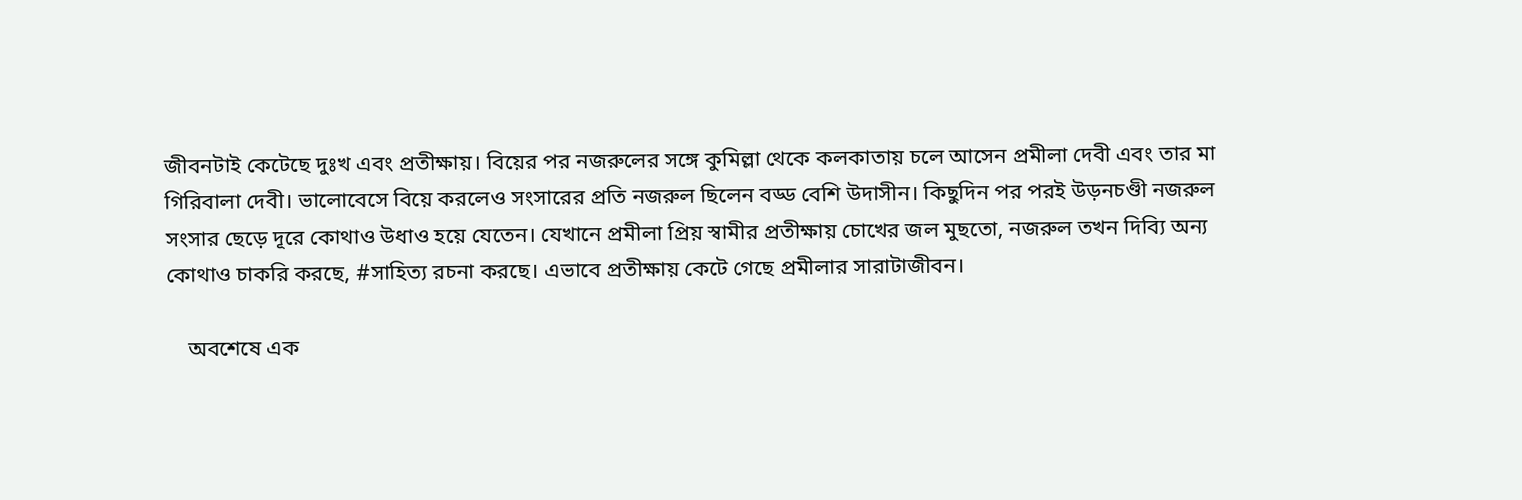জীবনটাই কেটেছে দুঃখ এবং প্রতীক্ষায়। বিয়ের পর নজরুলের সঙ্গে কুমিল্লা থেকে কলকাতায় চলে আসেন প্রমীলা দেবী এবং তার মা গিরিবালা দেবী। ভালোবেসে বিয়ে করলেও সংসারের প্রতি নজরুল ছিলেন বড্ড বেশি উদাসীন। কিছুদিন পর পরই উড়নচণ্ডী নজরুল সংসার ছেড়ে দূরে কোথাও উধাও হয়ে যেতেন। যেখানে প্রমীলা প্রিয় স্বামীর প্রতীক্ষায় চোখের জল মুছতো, নজরুল তখন দিব্যি অন্য কোথাও চাকরি করছে, #সাহিত্য রচনা করছে। এভাবে প্রতীক্ষায় কেটে গেছে প্রমীলার সারাটাজীবন।

    অবশেষে এক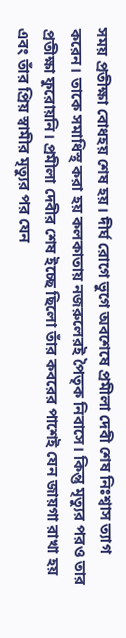সময় প্রতীক্ষা বোধহয় শেষ হয়। দীর্ঘ রোগে ভুগে অবশেষে প্রমীলা দেবী শেষ নিঃশ্বাস ত্যাগ করেন। তাকে সমাধিস্থ করা হয় কলকাতায় নজরুলেরই পৈতৃক নিবাসে। কিন্তু মৃত্যুর পরও তার প্রতীক্ষা ফুরোয়নি। প্রমীলা দেবীর শেষ ইচ্ছে ছিলো তাঁর কবরের পাশেই যেন জায়গা রাখা হয় এবং তাঁর প্রিয় স্বামীর মৃত্যুর পর যেন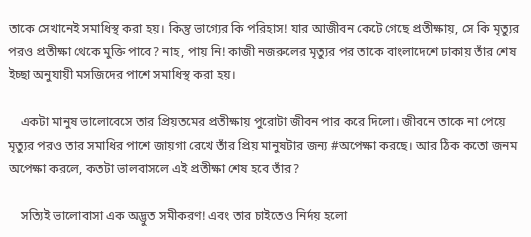তাকে সেখানেই সমাধিস্থ করা হয়। কিন্তু ভাগ্যের কি পরিহাস! যার আজীবন কেটে গেছে প্রতীক্ষায়, সে কি মৃত্যুর পরও প্রতীক্ষা থেকে মুক্তি পাবে? নাহ, পায় নি! কাজী নজরুলের মৃত্যুর পর তাকে বাংলাদেশে ঢাকায় তাঁর শেষ ইচ্ছা অনুযায়ী মসজিদের পাশে সমাধিস্থ করা হয়।

    একটা মানুষ ভালোবেসে তার প্রিয়তমের প্রতীক্ষায় পুরোটা জীবন পার করে দিলো। জীবনে তাকে না পেয়ে মৃত্যুর পরও তার সমাধির পাশে জায়গা রেখে তাঁর প্রিয় মানুষটার জন্য #অপেক্ষা করছে। আর ঠিক কতো জনম অপেক্ষা করলে, কতটা ভালবাসলে এই প্রতীক্ষা শেষ হবে তাঁর?

    সত্যিই ভালোবাসা এক অদ্ভুত সমীকরণ! এবং তার চাইতেও নির্দয় হলো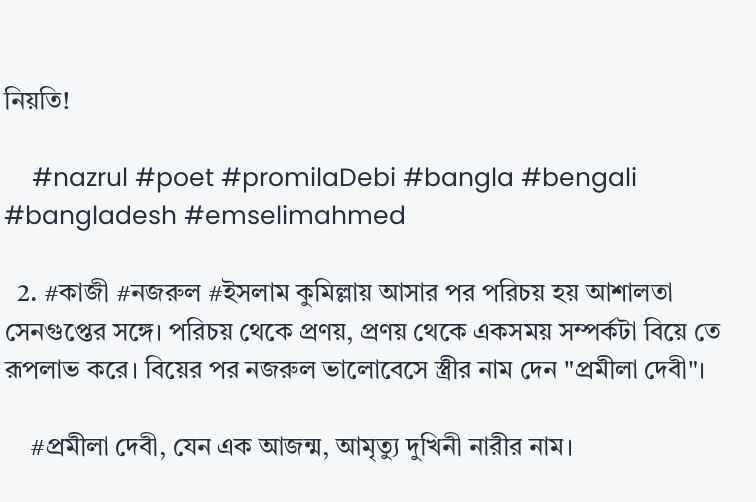নিয়তি!

    #nazrul #poet #promilaDebi #bangla #bengali #bangladesh #emselimahmed

  2. #কাজী #নজরুল #ইসলাম কুমিল্লায় আসার পর পরিচয় হয় আশালতা সেনগুপ্তের সঙ্গে। পরিচয় থেকে প্রণয়, প্রণয় থেকে একসময় সম্পর্কটা বিয়ে তে রূপলাভ করে। বিয়ের পর নজরুল ভালোবেসে স্ত্রীর নাম দেন "প্রমীলা দেবী"।

    #প্রমীলা দেবী, যেন এক আজন্ম, আমৃত্যু দুখিনী নারীর নাম।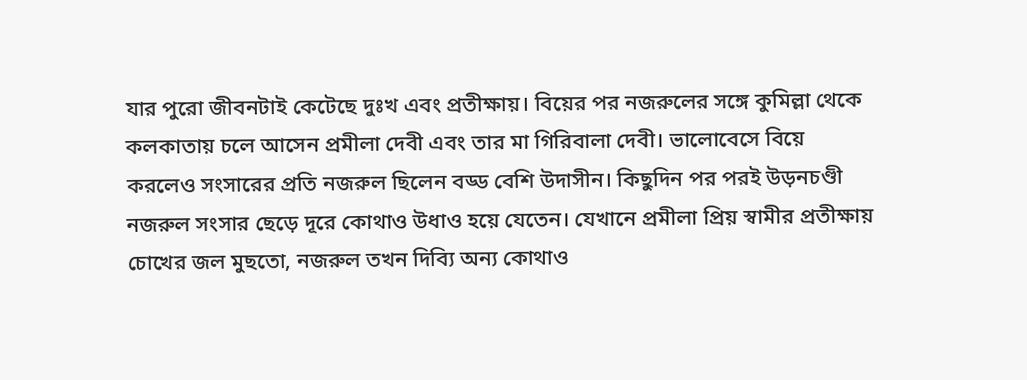যার পুরো জীবনটাই কেটেছে দুঃখ এবং প্রতীক্ষায়। বিয়ের পর নজরুলের সঙ্গে কুমিল্লা থেকে কলকাতায় চলে আসেন প্রমীলা দেবী এবং তার মা গিরিবালা দেবী। ভালোবেসে বিয়ে করলেও সংসারের প্রতি নজরুল ছিলেন বড্ড বেশি উদাসীন। কিছুদিন পর পরই উড়নচণ্ডী নজরুল সংসার ছেড়ে দূরে কোথাও উধাও হয়ে যেতেন। যেখানে প্রমীলা প্রিয় স্বামীর প্রতীক্ষায় চোখের জল মুছতো, নজরুল তখন দিব্যি অন্য কোথাও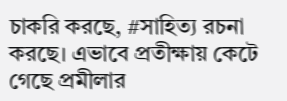চাকরি করছে, #সাহিত্য রচনা করছে। এভাবে প্রতীক্ষায় কেটে গেছে প্রমীলার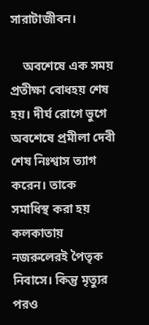সারাটাজীবন।

    অবশেষে এক সময় প্রতীক্ষা বোধহয় শেষ হয়। দীর্ঘ রোগে ভুগে অবশেষে প্রমীলা দেবী শেষ নিঃশ্বাস ত্যাগ করেন। তাকে সমাধিস্থ করা হয় কলকাতায় নজরুলেরই পৈতৃক নিবাসে। কিন্তু মৃত্যুর পরও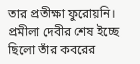তার প্রতীক্ষা ফুরোয়নি। প্রমীলা দেবীর শেষ ইচ্ছে ছিলো তাঁর কবরের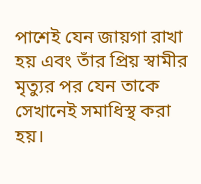পাশেই যেন জায়গা রাখা হয় এবং তাঁর প্রিয় স্বামীর মৃত্যুর পর যেন তাকে সেখানেই সমাধিস্থ করা হয়।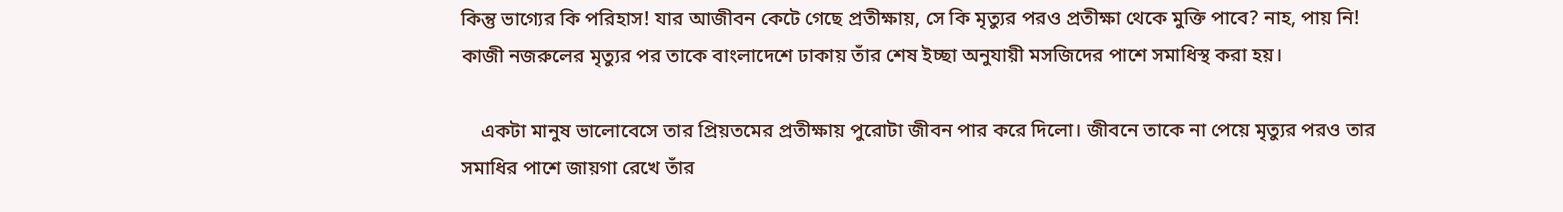কিন্তু ভাগ্যের কি পরিহাস! যার আজীবন কেটে গেছে প্রতীক্ষায়, সে কি মৃত্যুর পরও প্রতীক্ষা থেকে মুক্তি পাবে? নাহ, পায় নি! কাজী নজরুলের মৃত্যুর পর তাকে বাংলাদেশে ঢাকায় তাঁর শেষ ইচ্ছা অনুযায়ী মসজিদের পাশে সমাধিস্থ করা হয়।

    একটা মানুষ ভালোবেসে তার প্রিয়তমের প্রতীক্ষায় পুরোটা জীবন পার করে দিলো। জীবনে তাকে না পেয়ে মৃত্যুর পরও তার সমাধির পাশে জায়গা রেখে তাঁর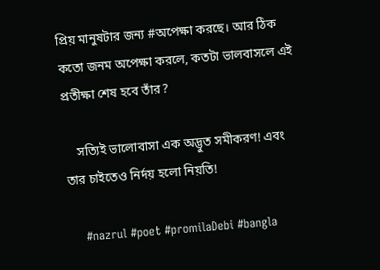প্রিয় মানুষটার জন্য #অপেক্ষা করছে। আর ঠিক কতো জনম অপেক্ষা করলে, কতটা ভালবাসলে এই প্রতীক্ষা শেষ হবে তাঁর?

    সত্যিই ভালোবাসা এক অদ্ভুত সমীকরণ! এবং তার চাইতেও নির্দয় হলো নিয়তি!

    #nazrul #poet #promilaDebi #bangla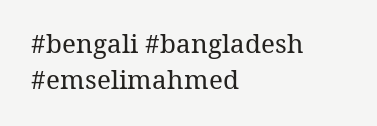#bengali #bangladesh #emselimahmed